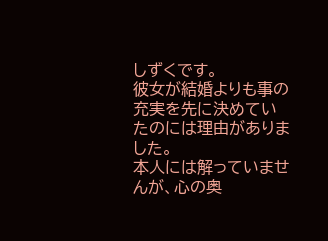しずくです。
彼女が結婚よりも事の充実を先に決めていたのには理由がありました。
本人には解っていませんが、心の奥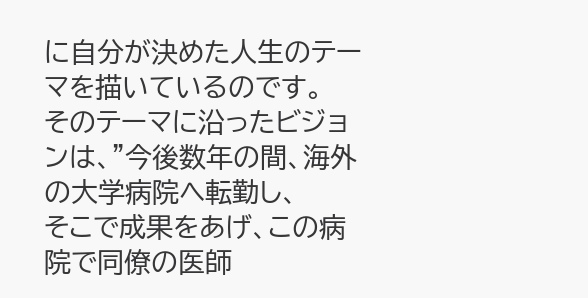に自分が決めた人生のテーマを描いているのです。
そのテーマに沿ったビジョンは、"今後数年の間、海外の大学病院へ転勤し、
そこで成果をあげ、この病院で同僚の医師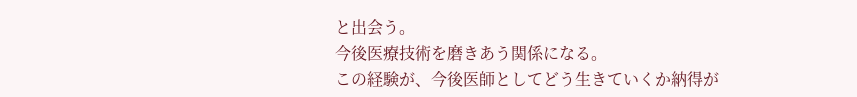と出会う。
今後医療技術を磨きあう関係になる。
この経験が、今後医師としてどう生きていくか納得が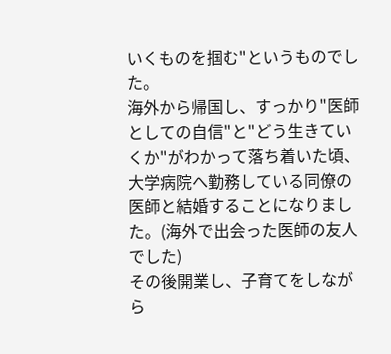いくものを掴む"というものでした。
海外から帰国し、すっかり"医師としての自信"と"どう生きていくか"がわかって落ち着いた頃、
大学病院へ勤務している同僚の医師と結婚することになりました。(海外で出会った医師の友人でした)
その後開業し、子育てをしながら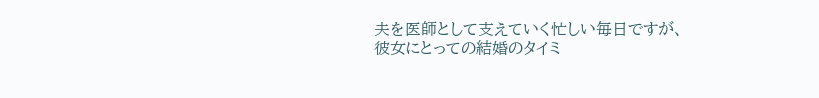夫を医師として支えていく忙しい毎日ですが、
彼女にとっての結婚のタイミ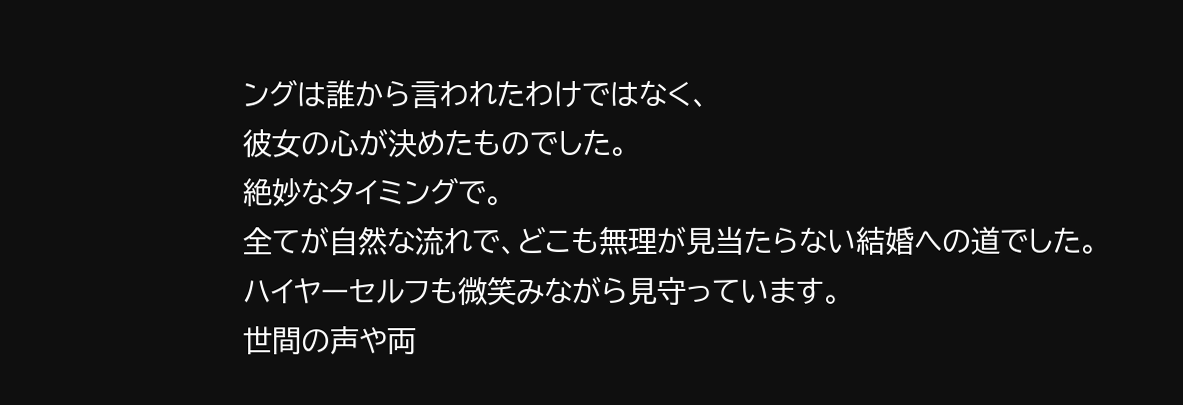ングは誰から言われたわけではなく、
彼女の心が決めたものでした。
絶妙なタイミングで。
全てが自然な流れで、どこも無理が見当たらない結婚への道でした。
ハイヤーセルフも微笑みながら見守っています。
世間の声や両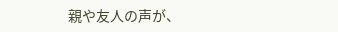親や友人の声が、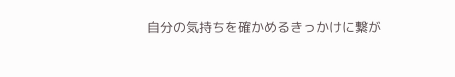自分の気持ちを確かめるきっかけに繋が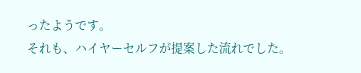ったようです。
それも、ハイヤーセルフが提案した流れでした。